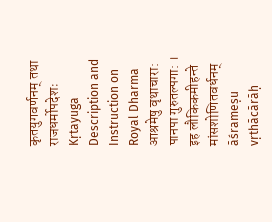कृतयुगवर्णनम् तथा राजधर्मोपदेशः
Kṛtayuga Description and Instruction on Royal Dharma
आश्रमेषु वृथाचारा: पानपा गुरुतल्पगा: । इह लौकिकमीहन्ते मांसशोणितवर्धनम्
āśrameṣu vṛthācārāḥ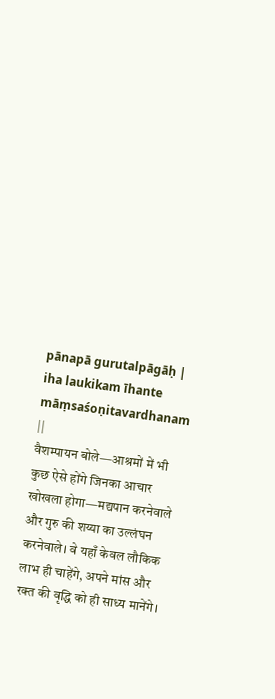pānapā gurutalpāgāḥ | iha laukikam īhante māṃsaśoṇitavardhanam ||
वैशम्पायन बोले—आश्रमों में भी कुछ ऐसे होंगे जिनका आचार खोखला होगा—मद्यपान करनेवाले और गुरु की शय्या का उल्लंघन करनेवाले। वे यहाँ केवल लौकिक लाभ ही चाहेंगे, अपने मांस और रक्त की वृद्धि को ही साध्य मानेंगे।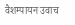वैशम्पायन उवाच